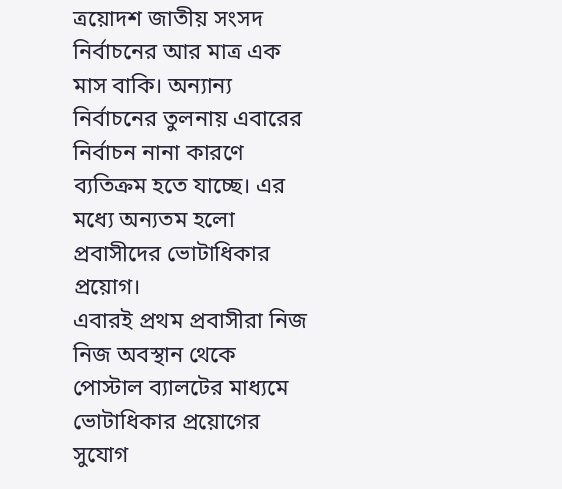ত্রয়োদশ জাতীয় সংসদ নির্বাচনের আর মাত্র এক মাস বাকি। অন্যান্য নির্বাচনের তুলনায় এবারের নির্বাচন নানা কারণে ব্যতিক্রম হতে যাচ্ছে। এর মধ্যে অন্যতম হলো প্রবাসীদের ভোটাধিকার প্রয়োগ।
এবারই প্রথম প্রবাসীরা নিজ নিজ অবস্থান থেকে পোস্টাল ব্যালটের মাধ্যমে ভোটাধিকার প্রয়োগের সুযোগ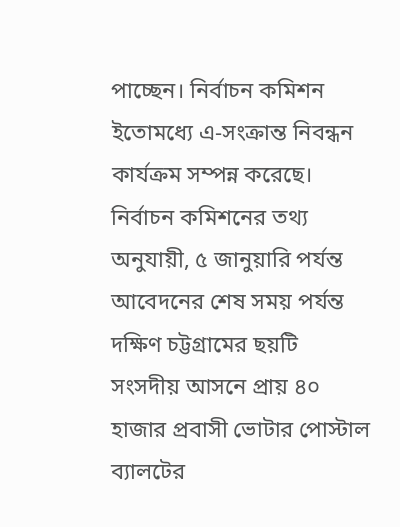পাচ্ছেন। নির্বাচন কমিশন ইতোমধ্যে এ-সংক্রান্ত নিবন্ধন কার্যক্রম সম্পন্ন করেছে।
নির্বাচন কমিশনের তথ্য অনুযায়ী, ৫ জানুয়ারি পর্যন্ত আবেদনের শেষ সময় পর্যন্ত দক্ষিণ চট্টগ্রামের ছয়টি সংসদীয় আসনে প্রায় ৪০ হাজার প্রবাসী ভোটার পোস্টাল ব্যালটের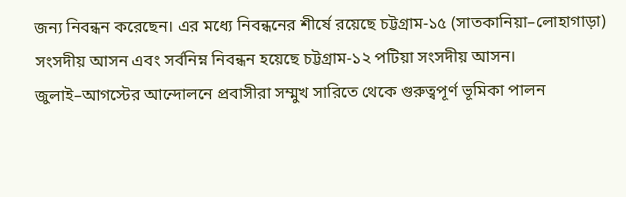জন্য নিবন্ধন করেছেন। এর মধ্যে নিবন্ধনের শীর্ষে রয়েছে চট্টগ্রাম-১৫ (সাতকানিয়া–লোহাগাড়া) সংসদীয় আসন এবং সর্বনিম্ন নিবন্ধন হয়েছে চট্টগ্রাম-১২ পটিয়া সংসদীয় আসন।
জুলাই–আগস্টের আন্দোলনে প্রবাসীরা সম্মুখ সারিতে থেকে গুরুত্বপূর্ণ ভূমিকা পালন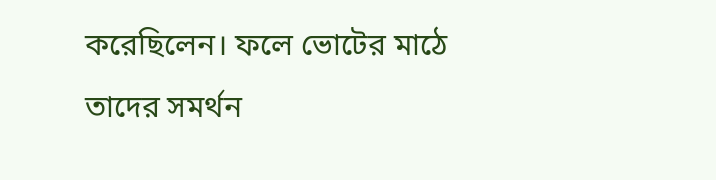করেছিলেন। ফলে ভোটের মাঠে তাদের সমর্থন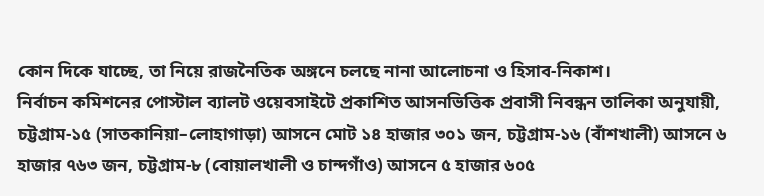কোন দিকে যাচ্ছে, তা নিয়ে রাজনৈতিক অঙ্গনে চলছে নানা আলোচনা ও হিসাব-নিকাশ।
নির্বাচন কমিশনের পোস্টাল ব্যালট ওয়েবসাইটে প্রকাশিত আসনভিত্তিক প্রবাসী নিবন্ধন তালিকা অনুযায়ী, চট্টগ্রাম-১৫ (সাতকানিয়া–লোহাগাড়া) আসনে মোট ১৪ হাজার ৩০১ জন, চট্টগ্রাম-১৬ (বাঁশখালী) আসনে ৬ হাজার ৭৬৩ জন, চট্টগ্রাম-৮ (বোয়ালখালী ও চান্দগাঁও) আসনে ৫ হাজার ৬০৫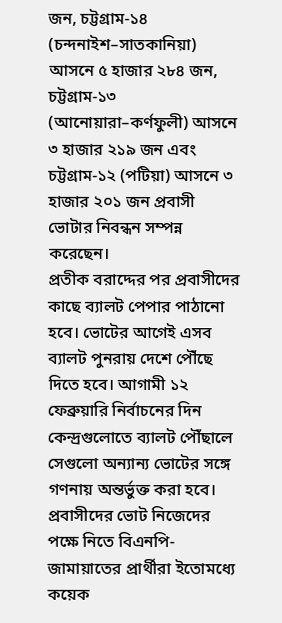জন, চট্টগ্রাম-১৪ (চন্দনাইশ–সাতকানিয়া) আসনে ৫ হাজার ২৮৪ জন, চট্টগ্রাম-১৩ (আনোয়ারা–কর্ণফুলী) আসনে ৩ হাজার ২১৯ জন এবং চট্টগ্রাম-১২ (পটিয়া) আসনে ৩ হাজার ২০১ জন প্রবাসী ভোটার নিবন্ধন সম্পন্ন করেছেন।
প্রতীক বরাদ্দের পর প্রবাসীদের কাছে ব্যালট পেপার পাঠানো হবে। ভোটের আগেই এসব ব্যালট পুনরায় দেশে পৌঁছে দিতে হবে। আগামী ১২ ফেব্রুয়ারি নির্বাচনের দিন কেন্দ্রগুলোতে ব্যালট পৌঁছালে সেগুলো অন্যান্য ভোটের সঙ্গে গণনায় অন্তর্ভুক্ত করা হবে।
প্রবাসীদের ভোট নিজেদের পক্ষে নিতে বিএনপি-জামায়াতের প্রার্থীরা ইতোমধ্যে কয়েক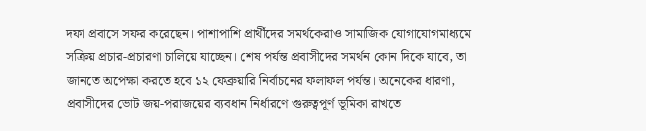দফা প্রবাসে সফর করেছেন। পাশাপাশি প্রার্থীদের সমর্থকেরাও সামাজিক যোগাযোগমাধ্যমে সক্রিয় প্রচার-প্রচারণা চালিয়ে যাচ্ছেন। শেষ পর্যন্ত প্রবাসীদের সমর্থন কোন দিকে যাবে, তা জানতে অপেক্ষা করতে হবে ১২ ফেব্রুয়ারি নির্বাচনের ফলাফল পর্যন্ত। অনেকের ধারণা, প্রবাসীদের ভোট জয়-পরাজয়ের ব্যবধান নির্ধারণে গুরুত্বপূর্ণ ভূমিকা রাখতে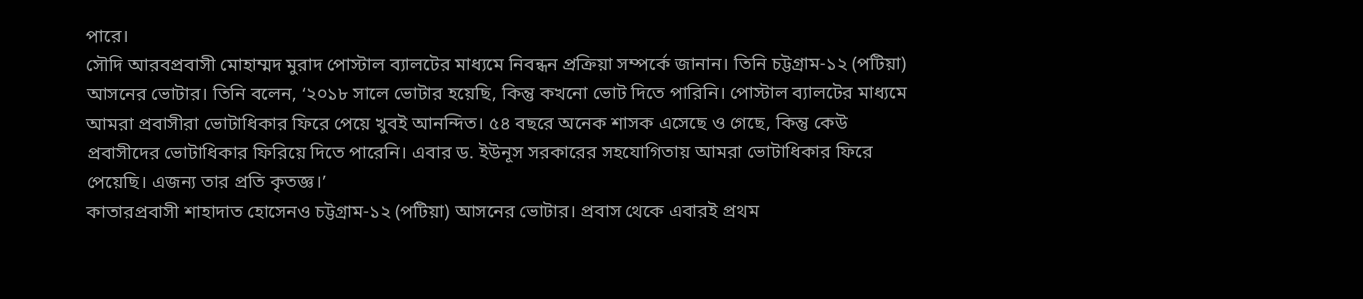পারে।
সৌদি আরবপ্রবাসী মোহাম্মদ মুরাদ পোস্টাল ব্যালটের মাধ্যমে নিবন্ধন প্রক্রিয়া সম্পর্কে জানান। তিনি চট্টগ্রাম-১২ (পটিয়া) আসনের ভোটার। তিনি বলেন, ‘২০১৮ সালে ভোটার হয়েছি, কিন্তু কখনো ভোট দিতে পারিনি। পোস্টাল ব্যালটের মাধ্যমে আমরা প্রবাসীরা ভোটাধিকার ফিরে পেয়ে খুবই আনন্দিত। ৫৪ বছরে অনেক শাসক এসেছে ও গেছে, কিন্তু কেউ প্রবাসীদের ভোটাধিকার ফিরিয়ে দিতে পারেনি। এবার ড. ইউনূস সরকারের সহযোগিতায় আমরা ভোটাধিকার ফিরে পেয়েছি। এজন্য তার প্রতি কৃতজ্ঞ।’
কাতারপ্রবাসী শাহাদাত হোসেনও চট্টগ্রাম-১২ (পটিয়া) আসনের ভোটার। প্রবাস থেকে এবারই প্রথম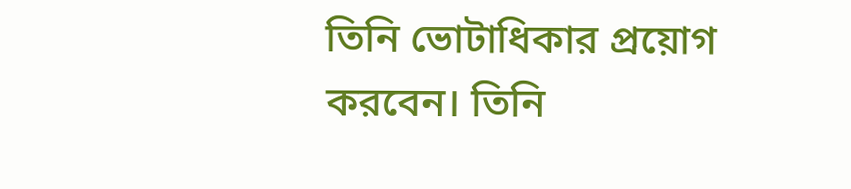তিনি ভোটাধিকার প্রয়োগ করবেন। তিনি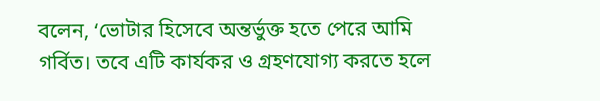বলেন, ‘ভোটার হিসেবে অন্তর্ভুক্ত হতে পেরে আমি গর্বিত। তবে এটি কার্যকর ও গ্রহণযোগ্য করতে হলে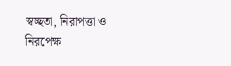স্বচ্ছতা, নিরাপত্তা ও নিরপেক্ষ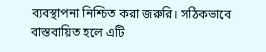ব্যবস্থাপনা নিশ্চিত করা জরুরি। সঠিকভাবে বাস্তবায়িত হলে এটি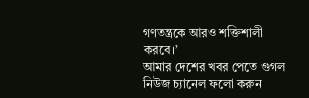গণতন্ত্রকে আরও শক্তিশালী করবে।’
আমার দেশের খবর পেতে গুগল নিউজ চ্যানেল ফলো করুন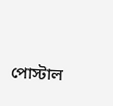পোস্টাল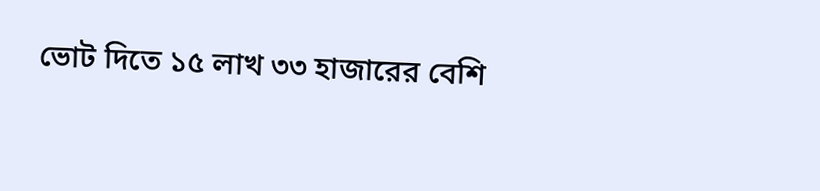ভোট দিতে ১৫ লাখ ৩৩ হাজারের বেশি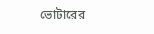ভোটারের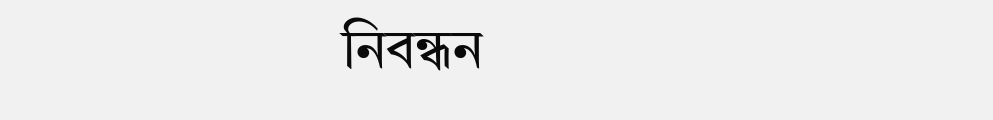নিবন্ধন